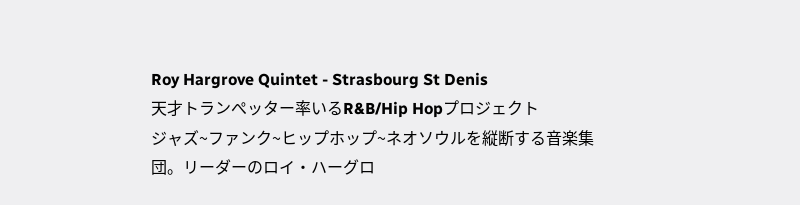Roy Hargrove Quintet - Strasbourg St Denis
天才トランぺッター率いるR&B/Hip Hopプロジェクト
ジャズ~ファンク~ヒップホップ~ネオソウルを縦断する音楽集団。リーダーのロイ・ハーグロ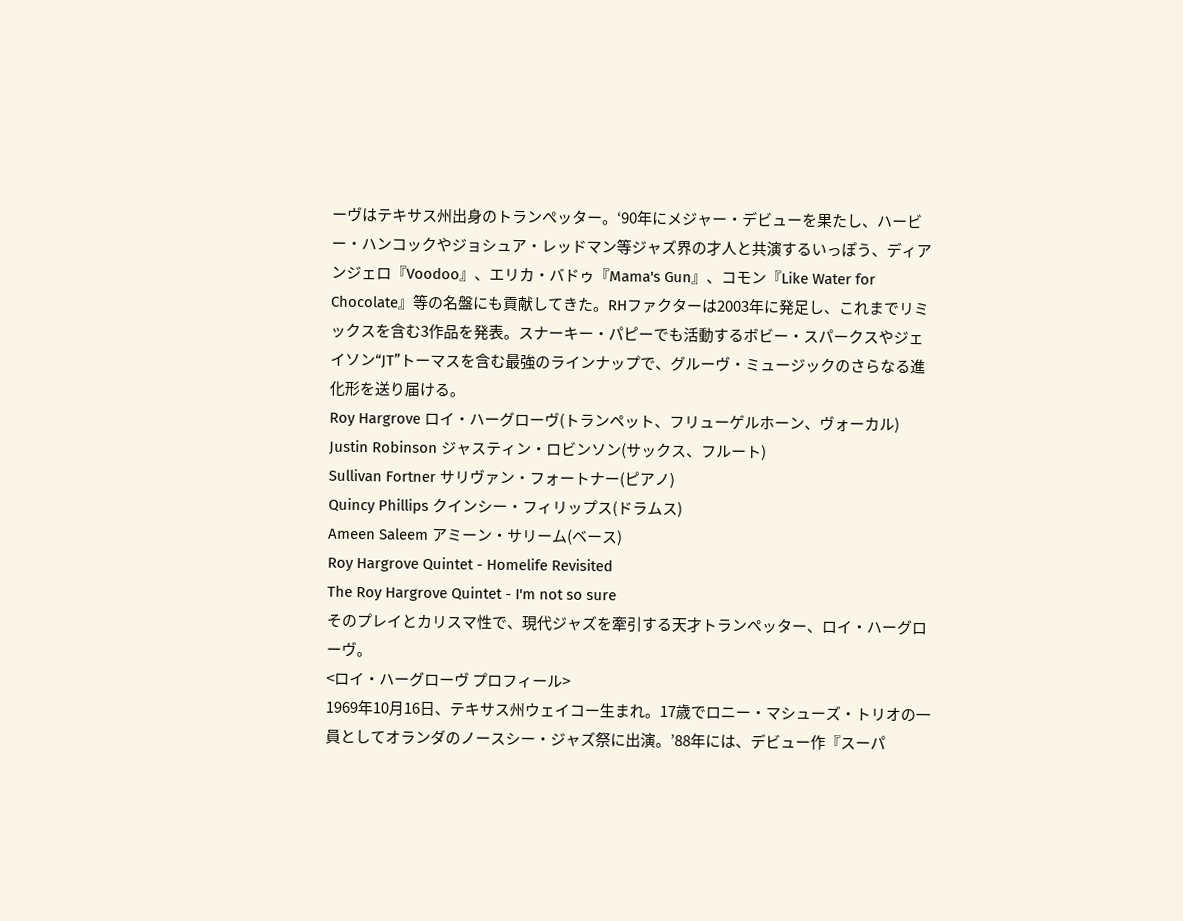ーヴはテキサス州出身のトランぺッター。‘90年にメジャー・デビューを果たし、ハービー・ハンコックやジョシュア・レッドマン等ジャズ界の才人と共演するいっぽう、ディアンジェロ『Voodoo』、エリカ・バドゥ『Mama's Gun』、コモン『Like Water for Chocolate』等の名盤にも貢献してきた。RHファクターは2003年に発足し、これまでリミックスを含む3作品を発表。スナーキー・パピーでも活動するボビー・スパークスやジェイソン“JT”トーマスを含む最強のラインナップで、グルーヴ・ミュージックのさらなる進化形を送り届ける。
Roy Hargrove ロイ・ハーグローヴ(トランペット、フリューゲルホーン、ヴォーカル)
Justin Robinson ジャスティン・ロビンソン(サックス、フルート)
Sullivan Fortner サリヴァン・フォートナー(ピアノ)
Quincy Phillips クインシー・フィリップス(ドラムス)
Ameen Saleem アミーン・サリーム(ベース)
Roy Hargrove Quintet - Homelife Revisited
The Roy Hargrove Quintet - I'm not so sure
そのプレイとカリスマ性で、現代ジャズを牽引する天才トランペッター、ロイ・ハーグローヴ。
<ロイ・ハーグローヴ プロフィール>
1969年10月16日、テキサス州ウェイコー生まれ。17歳でロニー・マシューズ・トリオの一員としてオランダのノースシー・ジャズ祭に出演。’88年には、デビュー作『スーパ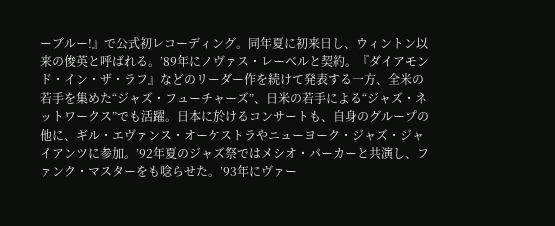ーブルー!』で公式初レコーディング。同年夏に初来日し、ウィントン以来の俊英と呼ばれる。’89年にノヴァス・レーベルと契約。『ダイアモンド・イン・ザ・ラフ』などのリーダー作を続けて発表する一方、全米の若手を集めた“ジャズ・フューチャーズ”、日米の若手による“ジャズ・ネットワークス”でも活躍。日本に於けるコンサートも、自身のグループの他に、ギル・エヴァンス・オーケストラやニューヨーク・ジャズ・ジャイアンツに参加。’92年夏のジャズ祭ではメシオ・パーカーと共演し、ファンク・マスターをも唸らせた。’93年にヴァー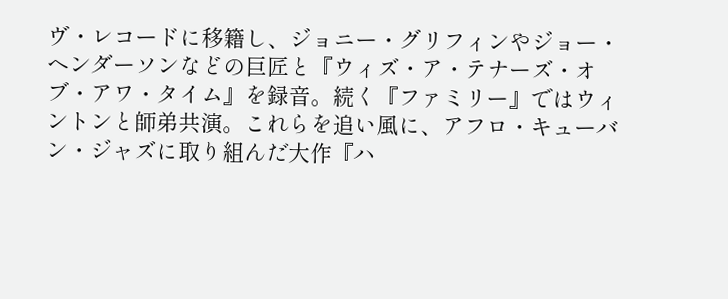ヴ・レコードに移籍し、ジョニー・グリフィンやジョー・ヘンダーソンなどの巨匠と『ウィズ・ア・テナーズ・オブ・アワ・タイム』を録音。続く『ファミリー』ではウィントンと師弟共演。これらを追い風に、アフロ・キューバン・ジャズに取り組んだ大作『ハ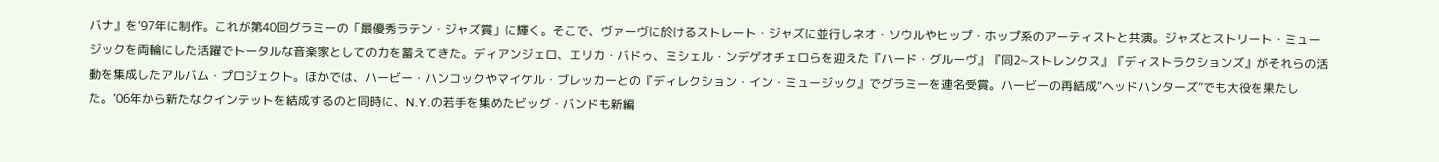バナ』を’97年に制作。これが第40回グラミーの「最優秀ラテン・ジャズ賞」に輝く。そこで、ヴァーヴに於けるストレート・ジャズに並行しネオ・ソウルやヒップ・ホップ系のアーティストと共演。ジャズとストリート・ミュージックを両輪にした活躍でトータルな音楽家としての力を蓄えてきた。ディアンジェロ、エリカ・バドゥ、ミシェル・ンデゲオチェロらを迎えた『ハード・グルーヴ』『同2~ストレンクス』『ディストラクションズ』がそれらの活動を集成したアルバム・プロジェクト。ほかでは、ハービー・ハンコックやマイケル・ブレッカーとの『ディレクション・イン・ミュージック』でグラミーを連名受賞。ハービーの再結成“ヘッドハンターズ”でも大役を果たした。’06年から新たなクインテットを結成するのと同時に、N.Y.の若手を集めたビッグ・バンドも新編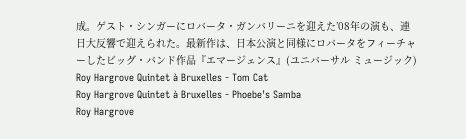成。ゲスト・シンガーにロバータ・ガンバリーニを迎えた’08年の演も、連日大反響で迎えられた。最新作は、日本公演と同様にロバータをフィーチャーしたビッグ・バンド作品『エマージェンス』(ユニバーサル ミュージック)
Roy Hargrove Quintet à Bruxelles - Tom Cat
Roy Hargrove Quintet à Bruxelles - Phoebe's Samba
Roy Hargrove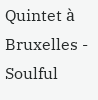Quintet à Bruxelles - Soulful